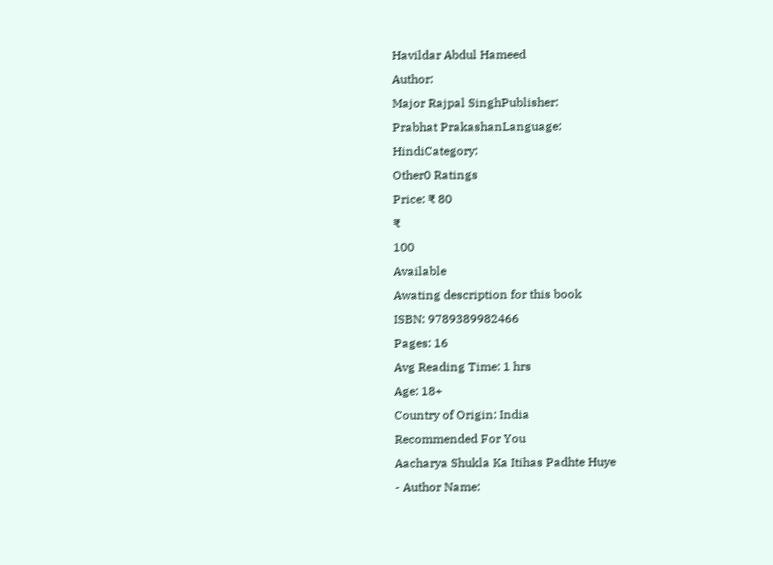Havildar Abdul Hameed
Author:
Major Rajpal SinghPublisher:
Prabhat PrakashanLanguage:
HindiCategory:
Other0 Ratings
Price: ₹ 80
₹
100
Available
Awating description for this book
ISBN: 9789389982466
Pages: 16
Avg Reading Time: 1 hrs
Age: 18+
Country of Origin: India
Recommended For You
Aacharya Shukla Ka Itihas Padhte Huye
- Author Name: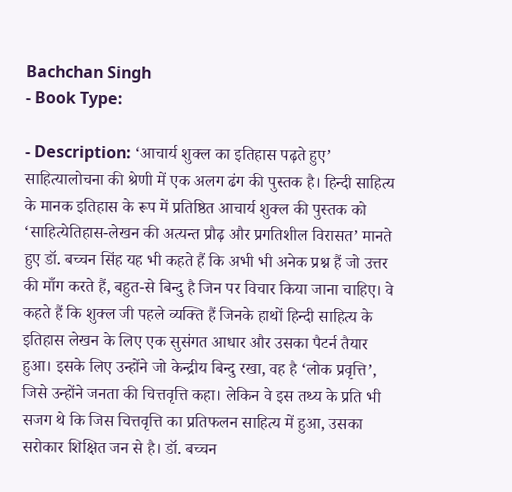Bachchan Singh
- Book Type:

- Description: ‘आचार्य शुक्ल का इतिहास पढ़ते हुए’ साहित्यालोचना की श्रेणी में एक अलग ढंग की पुस्तक है। हिन्दी साहित्य के मानक इतिहास के रूप में प्रतिष्ठित आचार्य शुक्ल की पुस्तक को ‘साहित्येतिहास-लेखन की अत्यन्त प्रौढ़ और प्रगतिशील विरासत’ मानते हुए डॉ. बच्चन सिंह यह भी कहते हैं कि अभी भी अनेक प्रश्न हैं जो उत्तर की माँग करते हैं, बहुत-से बिन्दु है जिन पर विचार किया जाना चाहिए। वे कहते हैं कि शुक्ल जी पहले व्यक्ति हैं जिनके हाथों हिन्दी साहित्य के इतिहास लेखन के लिए एक सुसंगत आधार और उसका पैटर्न तैयार हुआ। इसके लिए उन्होंने जो केन्द्रीय बिन्दु रखा, वह है ‘लोक प्रवृत्ति’, जिसे उन्होंने जनता की चित्तवृत्ति कहा। लेकिन वे इस तथ्य के प्रति भी सजग थे कि जिस चित्तवृत्ति का प्रतिफलन साहित्य में हुआ, उसका सरोकार शिक्षित जन से है। डॉ. बच्चन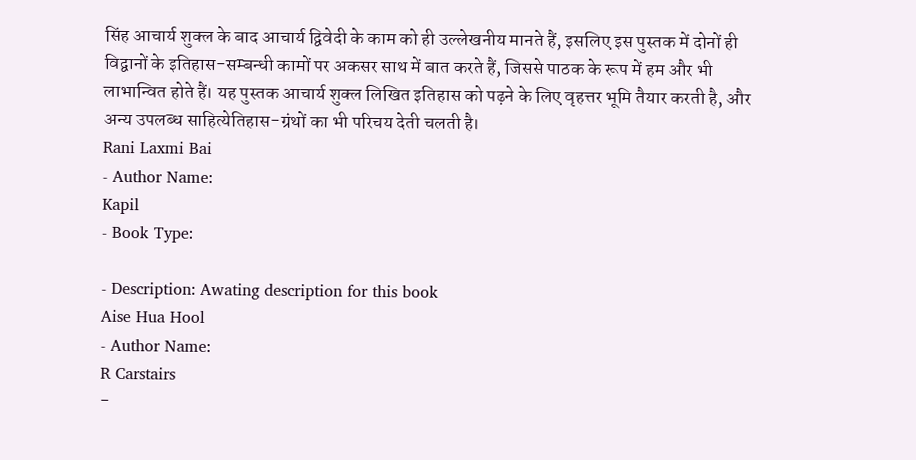सिंह आचार्य शुक्ल के बाद आचार्य द्विवेदी के काम को ही उल्लेखनीय मानते हैं, इसलिए इस पुस्तक में दोनों ही विद्वानों के इतिहास-सम्बन्धी कामों पर अकसर साथ में बात करते हैं, जिससे पाठक के रूप में हम और भी लाभान्वित होते हैं। यह पुस्तक आचार्य शुक्ल लिखित इतिहास को पढ़ने के लिए वृहत्तर भूमि तैयार करती है, और अन्य उपलब्ध साहित्येतिहास-ग्रंथों का भी परिचय देती चलती है।
Rani Laxmi Bai
- Author Name:
Kapil
- Book Type:

- Description: Awating description for this book
Aise Hua Hool
- Author Name:
R Carstairs
-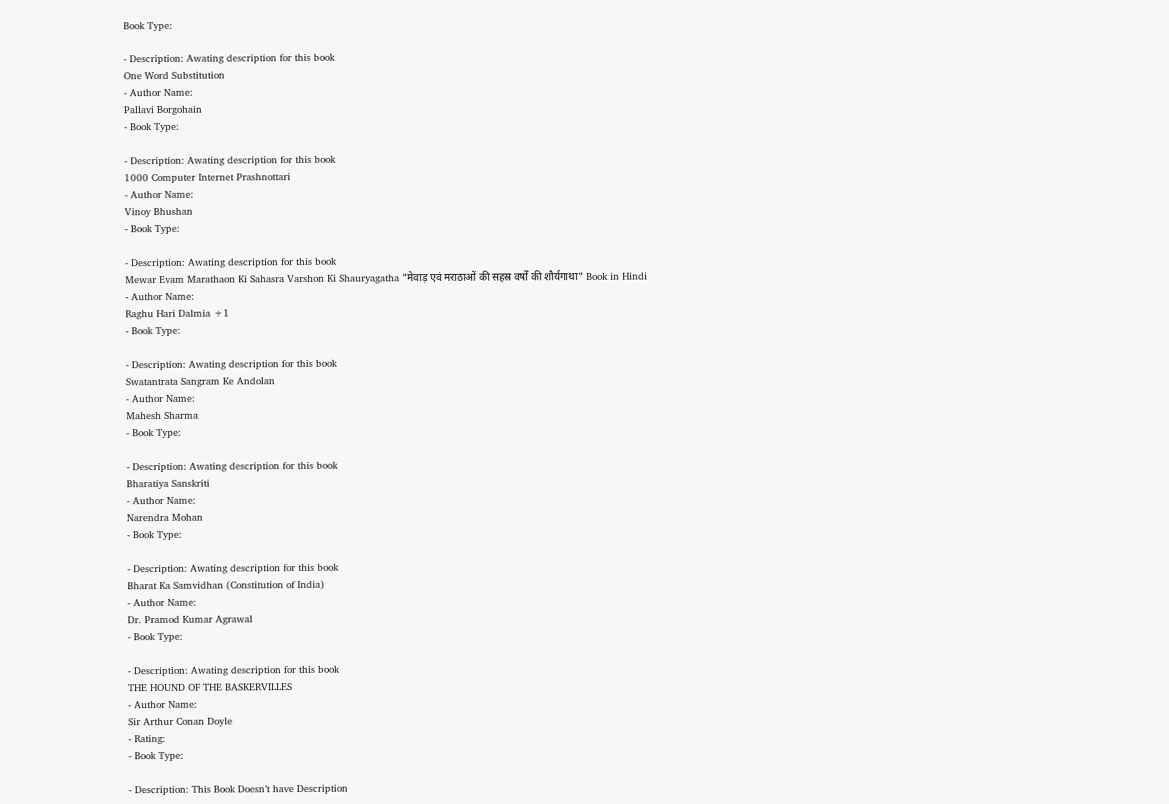Book Type:

- Description: Awating description for this book
One Word Substitution
- Author Name:
Pallavi Borgohain
- Book Type:

- Description: Awating description for this book
1000 Computer Internet Prashnottari
- Author Name:
Vinoy Bhushan
- Book Type:

- Description: Awating description for this book
Mewar Evam Marathaon Ki Sahasra Varshon Ki Shauryagatha "मेवाड़ एवं मराठाओं की सहस्र वर्षों की शौर्यगाथा" Book in Hindi
- Author Name:
Raghu Hari Dalmia +1
- Book Type:

- Description: Awating description for this book
Swatantrata Sangram Ke Andolan
- Author Name:
Mahesh Sharma
- Book Type:

- Description: Awating description for this book
Bharatiya Sanskriti
- Author Name:
Narendra Mohan
- Book Type:

- Description: Awating description for this book
Bharat Ka Samvidhan (Constitution of India)
- Author Name:
Dr. Pramod Kumar Agrawal
- Book Type:

- Description: Awating description for this book
THE HOUND OF THE BASKERVILLES
- Author Name:
Sir Arthur Conan Doyle
- Rating:
- Book Type:

- Description: This Book Doesn’t have Description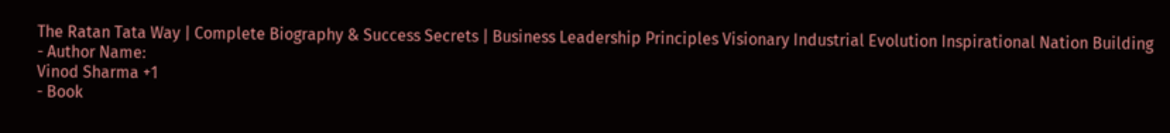The Ratan Tata Way | Complete Biography & Success Secrets | Business Leadership Principles Visionary Industrial Evolution Inspirational Nation Building
- Author Name:
Vinod Sharma +1
- Book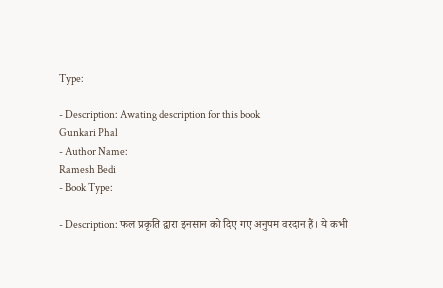Type:

- Description: Awating description for this book
Gunkari Phal
- Author Name:
Ramesh Bedi
- Book Type:

- Description: फल प्रकृति द्वारा इनसान को दिए गए अनुपम वरदान हैं। ये कभी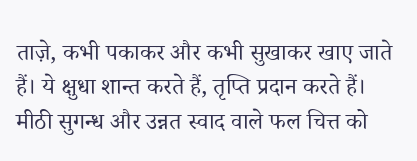ताज़े, कभी पकाकर और कभी सुखाकर खाए जाते हैं। ये क्षुधा शान्त करते हैं, तृप्ति प्रदान करते हैं। मीठी सुगन्ध और उन्नत स्वाद वाले फल चित्त को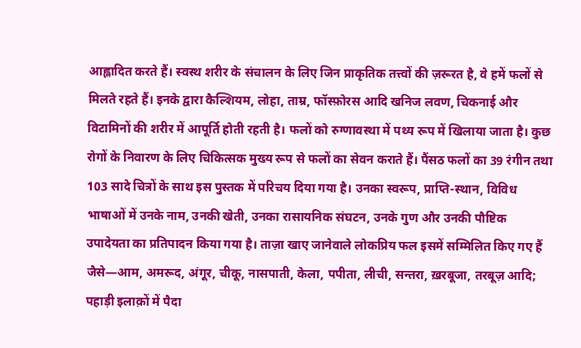आह्लादित करते हैं। स्वस्थ शरीर के संचालन के लिए जिन प्राकृतिक तत्त्वों की ज़रूरत है, वे हमें फलों से मिलते रहते हैं। इनके द्वारा कैल्शियम, लोहा, ताम्र, फॉस्फ़ोरस आदि खनिज लवण, चिकनाई और विटामिनों की शरीर में आपूर्ति होती रहती है। फलों को रुग्णावस्था में पथ्य रूप में खिलाया जाता है। कुछ रोगों के निवारण के लिए चिकित्सक मुख्य रूप से फलों का सेवन कराते हैं। पैंसठ फलों का 39 रंगीन तथा 103 सादे चित्रों के साथ इस पुस्तक में परिचय दिया गया है। उनका स्वरूप, प्राप्ति-स्थान, विविध भाषाओं में उनके नाम, उनकी खेती, उनका रासायनिक संघटन, उनके गुण और उनकी पौष्टिक उपादेयता का प्रतिपादन किया गया है। ताज़ा खाए जानेवाले लोकप्रिय फल इसमें सम्मिलित किए गए हैं जैसे—आम, अमरूद, अंगूर, चीकू, नासपाती, केला, पपीता, लीची, सन्तरा, ख़रबूजा, तरबूज़ आदि; पहाड़ी इलाक़ों में पैदा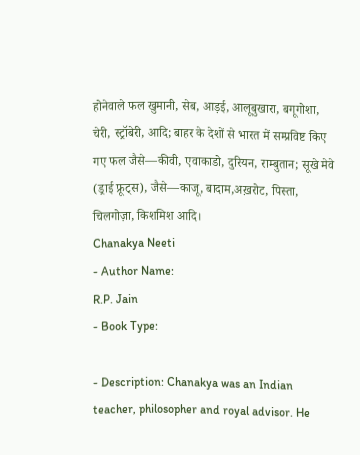होनेवाले फल खुमानी, सेब, आड़ई, आलूबुखारा, बगूगोशा, चेरी, स्ट्रॉबेरी, आदि; बाहर के देशों से भारत में सम्प्रविष्ट किए गए फल जैसे—कीवी, एवाकाडो, दुरियन, राम्बुतान; सूखे मेवे (ड्राई फ्रूट्स), जैसे—काजू, बादाम,अख़रोट, पिस्ता, चिलगोज़ा, किशमिश आदि।
Chanakya Neeti
- Author Name:
R.P. Jain
- Book Type:

- Description: Chanakya was an Indian teacher, philosopher and royal advisor. He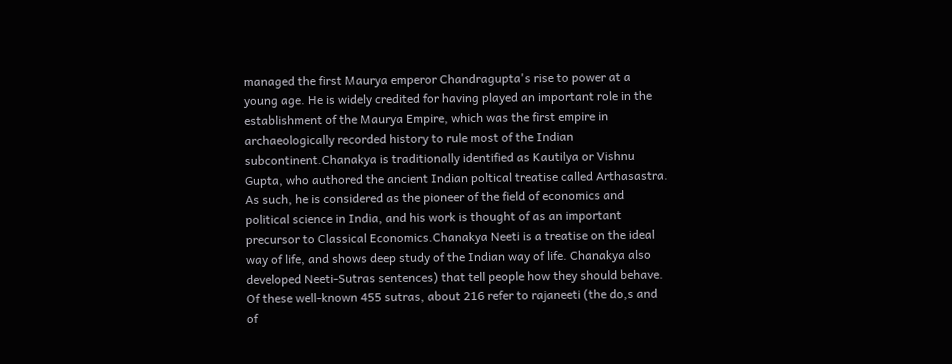managed the first Maurya emperor Chandragupta's rise to power at a young age. He is widely credited for having played an important role in the establishment of the Maurya Empire, which was the first empire in archaeologically recorded history to rule most of the Indian subcontinent.Chanakya is traditionally identified as Kautilya or Vishnu Gupta, who authored the ancient Indian poltical treatise called Arthasastra. As such, he is considered as the pioneer of the field of economics and political science in India, and his work is thought of as an important precursor to Classical Economics.Chanakya Neeti is a treatise on the ideal way of life, and shows deep study of the Indian way of life. Chanakya also developed Neeti-Sutras sentences) that tell people how they should behave. Of these well-known 455 sutras, about 216 refer to rajaneeti (the do,s and of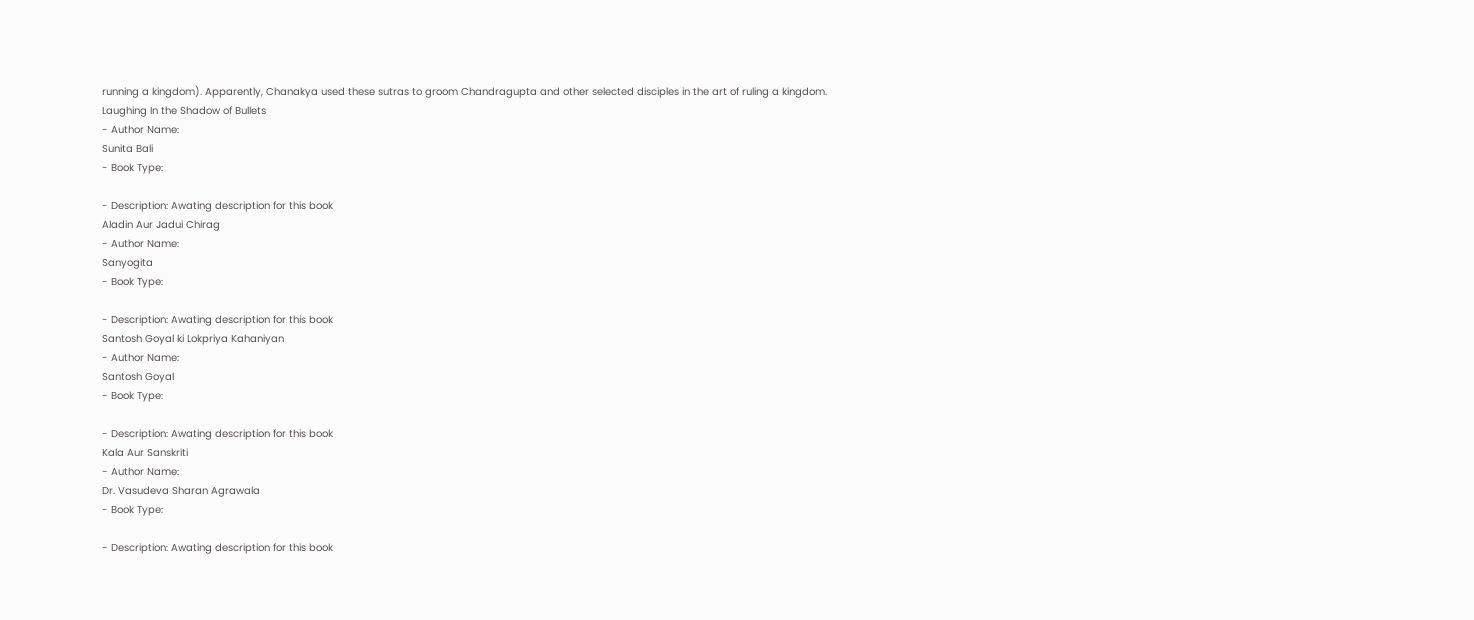running a kingdom). Apparently, Chanakya used these sutras to groom Chandragupta and other selected disciples in the art of ruling a kingdom.
Laughing In the Shadow of Bullets
- Author Name:
Sunita Bali
- Book Type:

- Description: Awating description for this book
Aladin Aur Jadui Chirag
- Author Name:
Sanyogita
- Book Type:

- Description: Awating description for this book
Santosh Goyal ki Lokpriya Kahaniyan
- Author Name:
Santosh Goyal
- Book Type:

- Description: Awating description for this book
Kala Aur Sanskriti
- Author Name:
Dr. Vasudeva Sharan Agrawala
- Book Type:

- Description: Awating description for this book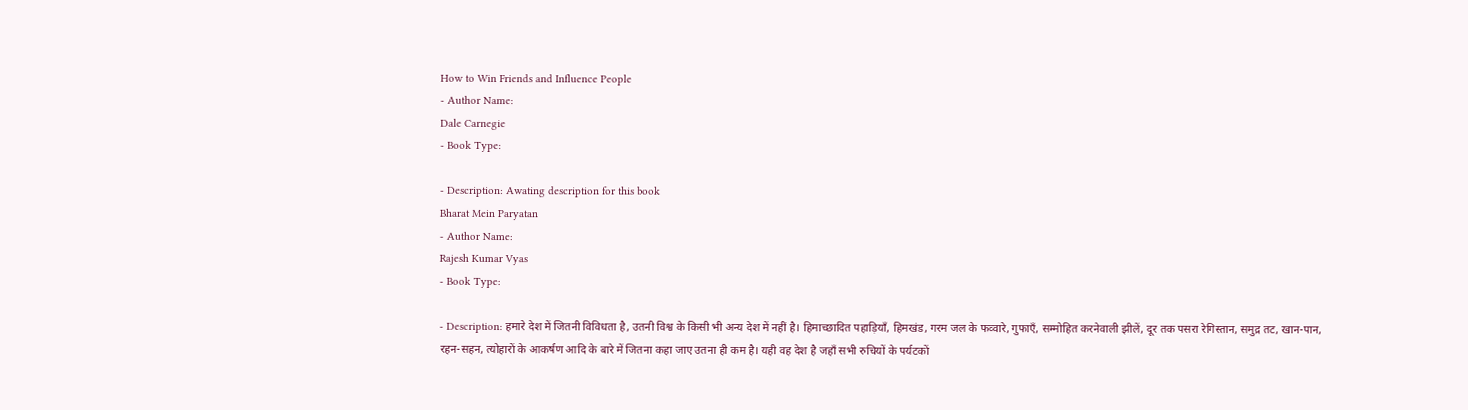How to Win Friends and Influence People
- Author Name:
Dale Carnegie
- Book Type:

- Description: Awating description for this book
Bharat Mein Paryatan
- Author Name:
Rajesh Kumar Vyas
- Book Type:

- Description: हमारे देश में जितनी विविधता है, उतनी विश्व के किसी भी अन्य देश में नहीं है। हिमाच्छादित पहाड़ियाँ, हिमखंड, गरम जल के फव्वारे, गुफाएँ, सम्मोहित करनेवाली झीलें, दूर तक पसरा रेगिस्तान, समुद्र तट, खान-पान, रहन-सहन, त्योहारों के आकर्षण आदि के बारे में जितना कहा जाए उतना ही कम है। यही वह देश है जहाँ सभी रुचियों के पर्यटकों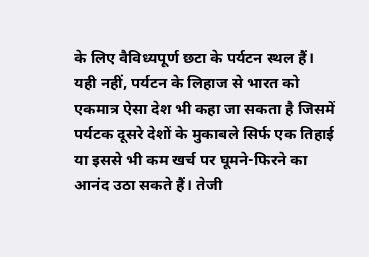के लिए वैविध्यपूर्ण छटा के पर्यटन स्थल हैं। यही नहीं, पर्यटन के लिहाज से भारत को एकमात्र ऐसा देश भी कहा जा सकता है जिसमें पर्यटक दूसरे देशों के मुकाबले सिर्फ एक तिहाई या इससे भी कम खर्च पर घूमने-फिरने का आनंद उठा सकते हैं। तेजी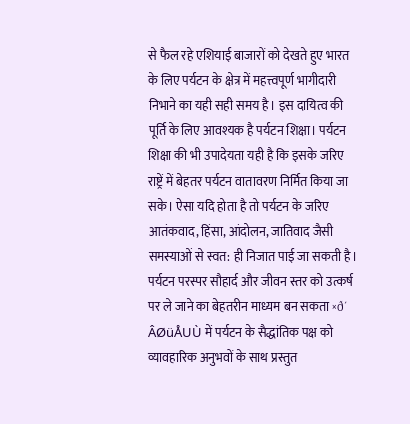से फैल रहे एशियाई बाजारों को देखते हुए भारत के लिए पर्यटन के क्षेत्र में महत्त्वपूर्ण भागीदारी निभाने का यही सही समय है। इस दायित्व की पूर्ति के लिए आवश्यक है पर्यटन शिक्षा। पर्यटन शिक्षा की भी उपादेयता यही है कि इसके जरिए राष्ट्रें में बेहतर पर्यटन वातावरण निर्मित किया जा सके। ऐसा यदि होता है तो पर्यटन के जरिए आतंकवाद, हिंसा, आंदोलन, जातिवाद जैसी समस्याओं से स्वत: ही निजात पाई जा सकती है। पर्यटन परस्पर सौहार्द और जीवन स्तर को उत्कर्ष पर ले जाने का बेहतरीन माध्यम बन सकता ×ð´ ÂØüÅUÙ में पर्यटन के सैद्धांतिक पक्ष को व्यावहारिक अनुभवों के साथ प्रस्तुत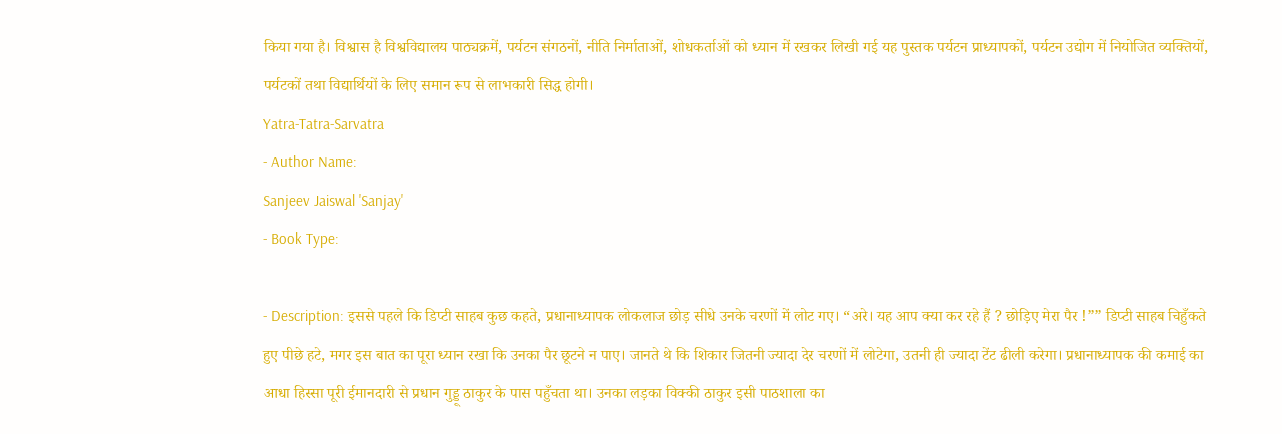किया गया है। विश्वास है विश्वविद्यालय पाठ्यक्रमें, पर्यटन संगठनों, नीति निर्माताओं, शोधकर्ताओं को ध्यान में रखकर लिखी गई यह पुस्तक पर्यटन प्राध्यापकों, पर्यटन उद्योग में नियोजित व्यक्तियों, पर्यटकों तथा विद्यार्थियों के लिए समान रूप से लाभकारी सिद्ध होगी।
Yatra-Tatra-Sarvatra
- Author Name:
Sanjeev Jaiswal 'Sanjay'
- Book Type:

- Description: इससे पहले कि डिप्टी साहब कुछ कहते, प्रधानाध्यापक लोकलाज छोड़ सीधे उनके चरणों में लोट गए। “अरे। यह आप क्या कर रहे हैं ? छोड़िए मेरा पैर !”” डिप्टी साहब चिहुँकते हुए पीछे हटे, मगर इस बात का पूरा ध्यान रखा कि उनका पैर छूटने न पाए। जानते थे कि शिकार जितनी ज्यादा देर चरणों में लोटेगा, उतनी ही ज्यादा टेंट ढीली करेगा। प्रधानाध्यापक की कमाई का आधा हिस्सा पूरी ईमानदारी से प्रधान गुड्डू ठाकुर के पास पहुँचता था। उनका लड़का विक्की ठाकुर इसी पाठशाला का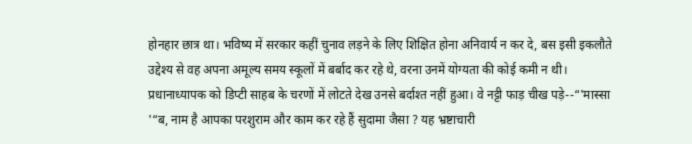होनहार छात्र था। भविष्य में सरकार कहीं चुनाव लड़ने के लिए शिक्षित होना अनिवार्य न कर दे, बस इसी इकलौते उद्देश्य से वह अपना अमूल्य समय स्कूलों में बर्बाद कर रहे थे, वरना उनमें योग्यता की कोई कमी न थी। प्रधानाध्यापक को डिप्टी साहब के चरणों में लोटते देख उनसे बर्दाश्त नहीं हुआ। वे नट्टी फाड़ चीख पड़े--“'मास्सा '“ब, नाम है आपका परशुराम और काम कर रहे हैं सुदामा जैसा ? यह भ्रष्टाचारी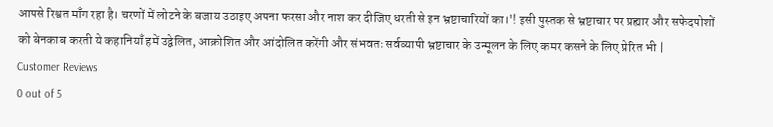आपसे रिश्वत माँग रहा है। चरणों में लोटने के बजाय उठाइए अपना फरसा और नाश कर दीजिए धरती से इन भ्रष्टाचारियों का।'! इसी पुस्तक से भ्रष्टाचार पर प्रह्यार और सफेदपोशों को बेनकाब करती ये कहानियाँ हमें उद्वेलित, आक्रोशित और आंदोलित करेंगी और संभवतः सर्वव्यापी भ्रष्टाचार के उन्मूलन के लिए कमर कसने के लिए प्रेरित भी |
Customer Reviews
0 out of 5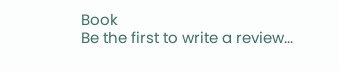Book
Be the first to write a review...